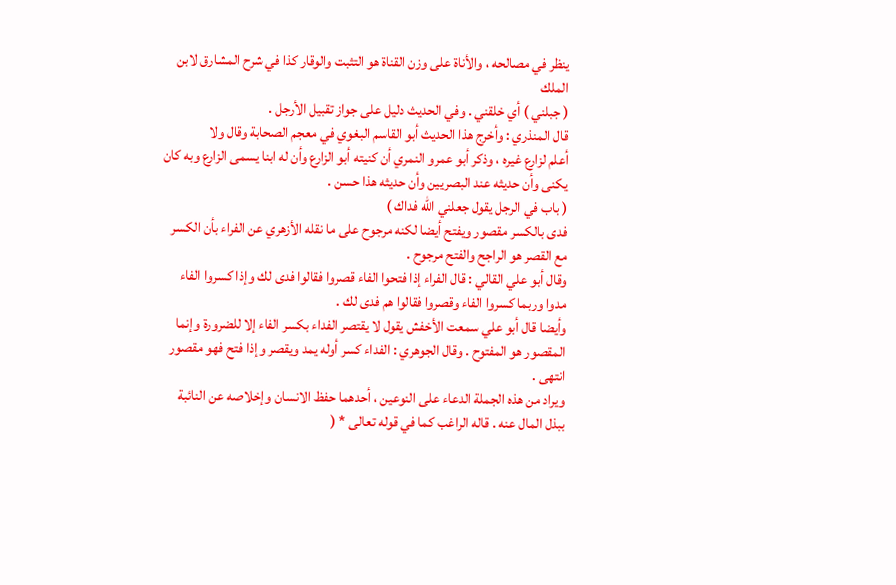ينظر في مصالحه ، والأناة على وزن القناة هو التثبت والوقار كذا في شرح المشارق لابن الملك
( جبلني ) أي خلقني . وفي الحديث دليل على جواز تقبيل الأرجل .
قال المنذري : وأخرج هذا الحديث أبو القاسم البغوي في معجم الصحابة وقال ولا
أعلم لزارع غيره ، وذكر أبو عمرو النمري أن كنيته أبو الزارع وأن له ابنا يسمى الزارع وبه كان
يكنى وأن حديثه عند البصريين وأن حديثه هذا حسن .
( باب في الرجل يقول جعلني الله فداك )
فدى بالكسر مقصور ويفتح أيضا لكنه مرجوح على ما نقله الأزهري عن الفراء بأن الكسر
مع القصر هو الراجح والفتح مرجوح .
وقال أبو علي القالي : قال الفراء إذا فتحوا الفاء قصروا فقالوا فدى لك وإذا كسروا الفاء
مدوا وربما كسروا الفاء وقصروا فقالوا هم فدى لك .
وأيضا قال أبو علي سمعت الأخفش يقول لا يقتصر الفداء بكسر الفاء إلا للضرورة وإنما
المقصور هو المفتوح . وقال الجوهري : الفداء كسر أوله يمد ويقصر وإذا فتح فهو مقصور
انتهى .
ويراد من هذه الجملة الدعاء على النوعين ، أحدهما حفظ الانسان وإخلاصه عن النائبة
ببذل المال عنه . قاله الراغب كما في قوله تعالى * (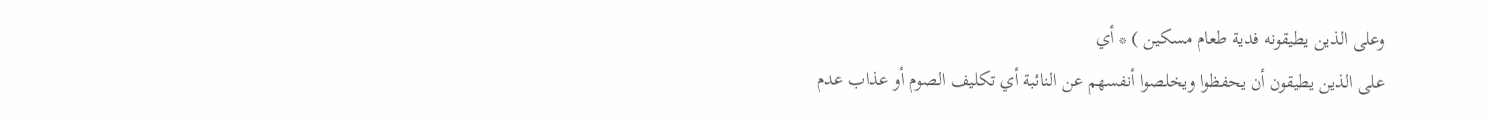وعلى الذين يطيقونه فدية طعام مسكين ) * أي
على الذين يطيقون أن يحفظوا ويخلصوا أنفسهم عن النائبة أي تكليف الصوم أو عذاب عدم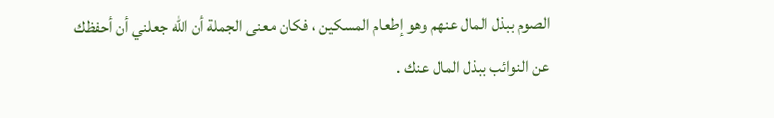الصوم ببذل المال عنهم وهو إطعام المسكين ، فكان معنى الجملة أن الله جعلني أن أحفظك
عن النوائب ببذل المال عنك .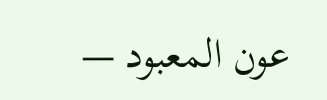عون المعبود —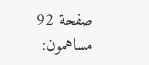صفحة 92
مساهمون: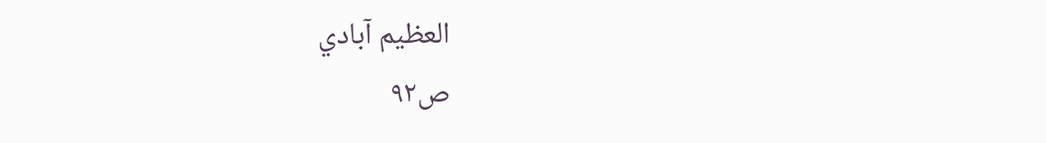العظيم آبادي
ص٩٢